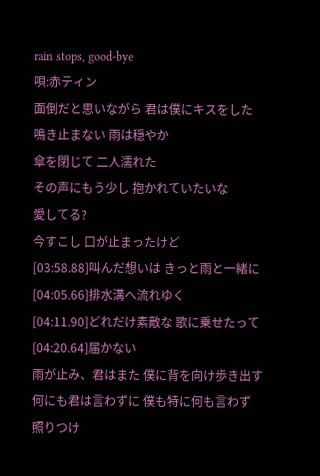rain stops, good-bye
唄:赤ティン
面倒だと思いながら 君は僕にキスをした
鳴き止まない 雨は穏やか
傘を閉じて 二人濡れた
その声にもう少し 抱かれていたいな
愛してる?
今すこし 口が止まったけど
[03:58.88]叫んだ想いは きっと雨と一緒に
[04:05.66]排水溝へ流れゆく
[04:11.90]どれだけ素敵な 歌に乗せたって
[04:20.64]届かない
雨が止み、君はまた 僕に背を向け歩き出す
何にも君は言わずに 僕も特に何も言わず
照りつけ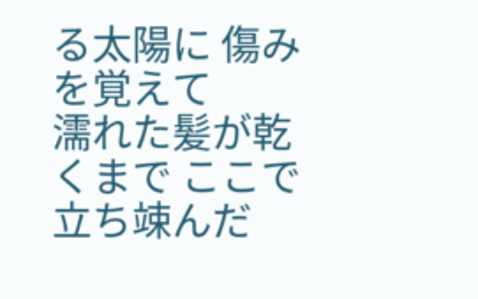る太陽に 傷みを覚えて
濡れた髪が乾くまで ここで立ち竦んだ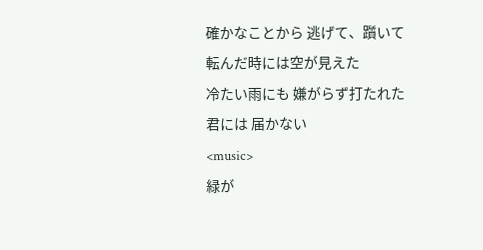確かなことから 逃げて、躓いて
転んだ時には空が見えた
冷たい雨にも 嫌がらず打たれた
君には 届かない
<music>
緑が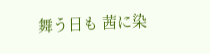舞う日も 茜に染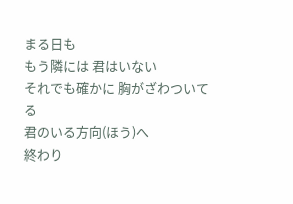まる日も
もう隣には 君はいない
それでも確かに 胸がざわついてる
君のいる方向(ほう)へ
終わり